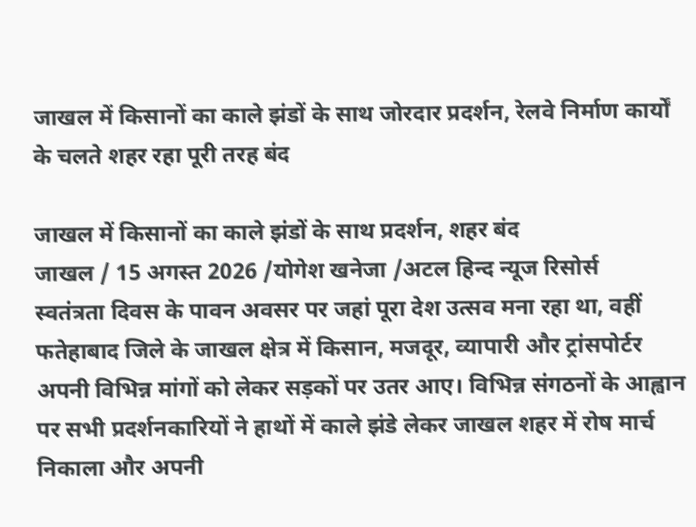जाखल में किसानों का काले झंडों के साथ जोरदार प्रदर्शन, रेलवे निर्माण कार्यों के चलते शहर रहा पूरी तरह बंद

जाखल में किसानों का काले झंडों के साथ प्रदर्शन, शहर बंद
जाखल / 15 अगस्त 2026 /योगेश खनेजा /अटल हिन्द न्यूज रिसोर्स
स्वतंत्रता दिवस के पावन अवसर पर जहां पूरा देश उत्सव मना रहा था, वहीं फतेहाबाद जिले के जाखल क्षेत्र में किसान, मजदूर, व्यापारी और ट्रांसपोर्टर अपनी विभिन्न मांगों को लेकर सड़कों पर उतर आए। विभिन्न संगठनों के आह्वान पर सभी प्रदर्शनकारियों ने हाथों में काले झंडे लेकर जाखल शहर में रोष मार्च निकाला और अपनी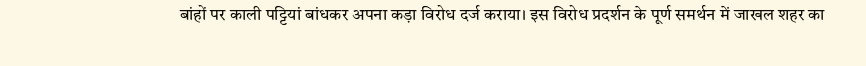बांहों पर काली पट्टियां बांधकर अपना कड़ा विरोध दर्ज कराया। इस विरोध प्रदर्शन के पूर्ण समर्थन में जाखल शहर का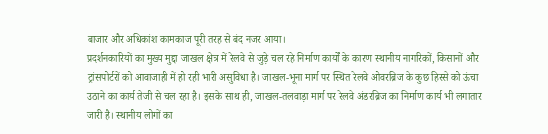बाजार और अधिकांश कामकाज पूरी तरह से बंद नजर आया।
प्रदर्शनकारियों का मुख्य मुद्दा जाखल क्षेत्र में रेलवे से जुड़े चल रहे निर्माण कार्यों के कारण स्थानीय नागरिकों, किसानों और ट्रांसपोर्टरों को आवाजाही में हो रही भारी असुविधा है। जाखल-भूना मार्ग पर स्थित रेलवे ओवरब्रिज के कुछ हिस्से को ऊंचा उठाने का कार्य तेजी से चल रहा है। इसके साथ ही, जाखल-तलवाड़ा मार्ग पर रेलवे अंडरब्रिज का निर्माण कार्य भी लगातार जारी है। स्थानीय लोगों का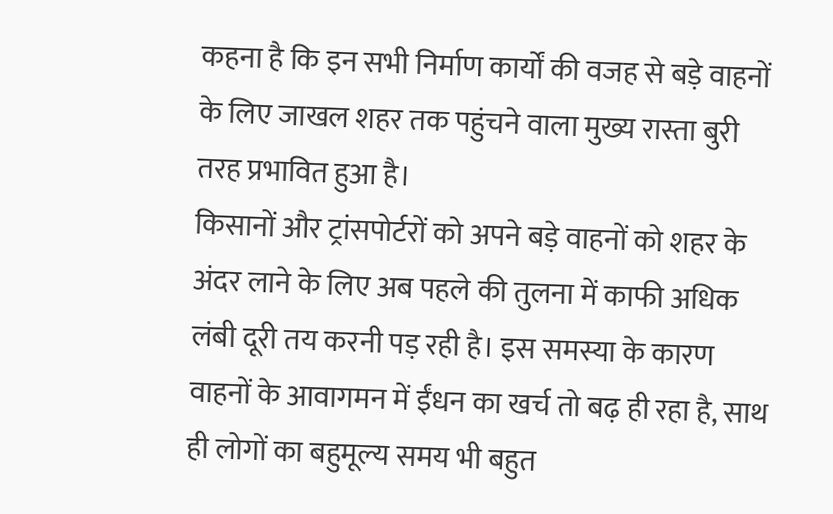कहना है कि इन सभी निर्माण कार्यों की वजह से बड़े वाहनों के लिए जाखल शहर तक पहुंचने वाला मुख्य रास्ता बुरी तरह प्रभावित हुआ है।
किसानों और ट्रांसपोर्टरों को अपने बड़े वाहनों को शहर के अंदर लाने के लिए अब पहले की तुलना में काफी अधिक लंबी दूरी तय करनी पड़ रही है। इस समस्या के कारण वाहनों के आवागमन में ईंधन का खर्च तो बढ़ ही रहा है, साथ ही लोगों का बहुमूल्य समय भी बहुत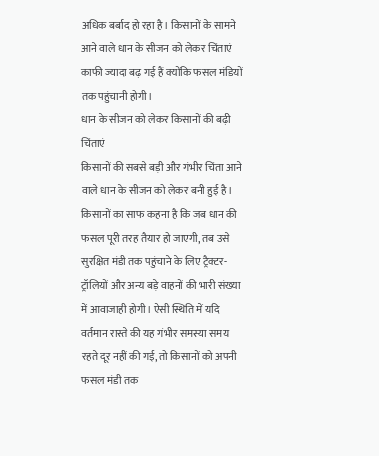अधिक बर्बाद हो रहा है। किसानों के सामने आने वाले धान के सीजन को लेकर चिंताएं काफी ज्यादा बढ़ गई हैं क्योंकि फसल मंडियों तक पहुंचानी होगी।
धान के सीजन को लेकर किसानों की बढ़ी चिंताएं
किसानों की सबसे बड़ी और गंभीर चिंता आने वाले धान के सीजन को लेकर बनी हुई है। किसानों का साफ कहना है कि जब धान की फसल पूरी तरह तैयार हो जाएगी, तब उसे सुरक्षित मंडी तक पहुंचाने के लिए ट्रैक्टर-ट्रॉलियों और अन्य बड़े वाहनों की भारी संख्या में आवाजाही होगी। ऐसी स्थिति में यदि वर्तमान रास्ते की यह गंभीर समस्या समय रहते दूर नहीं की गई, तो किसानों को अपनी फसल मंडी तक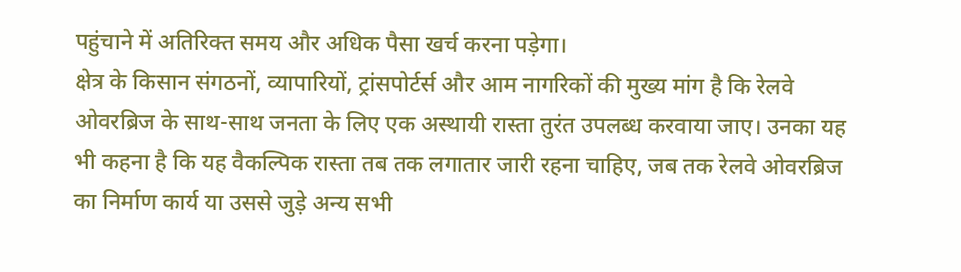पहुंचाने में अतिरिक्त समय और अधिक पैसा खर्च करना पड़ेगा।
क्षेत्र के किसान संगठनों, व्यापारियों, ट्रांसपोर्टर्स और आम नागरिकों की मुख्य मांग है कि रेलवे ओवरब्रिज के साथ-साथ जनता के लिए एक अस्थायी रास्ता तुरंत उपलब्ध करवाया जाए। उनका यह भी कहना है कि यह वैकल्पिक रास्ता तब तक लगातार जारी रहना चाहिए, जब तक रेलवे ओवरब्रिज का निर्माण कार्य या उससे जुड़े अन्य सभी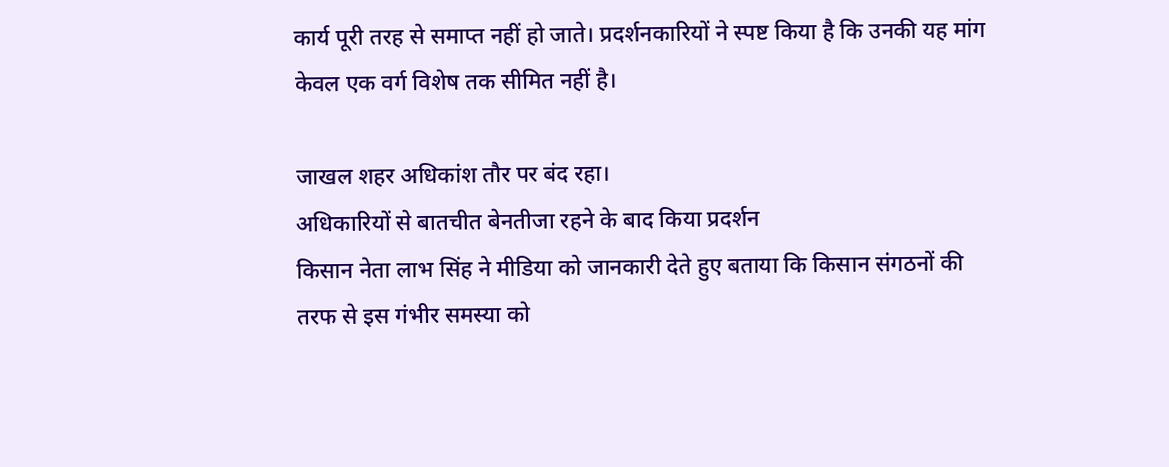कार्य पूरी तरह से समाप्त नहीं हो जाते। प्रदर्शनकारियों ने स्पष्ट किया है कि उनकी यह मांग केवल एक वर्ग विशेष तक सीमित नहीं है।

जाखल शहर अधिकांश तौर पर बंद रहा।
अधिकारियों से बातचीत बेनतीजा रहने के बाद किया प्रदर्शन
किसान नेता लाभ सिंह ने मीडिया को जानकारी देते हुए बताया कि किसान संगठनों की तरफ से इस गंभीर समस्या को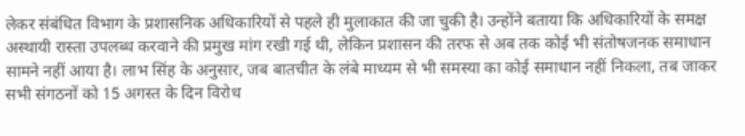लेकर संबंधित विभाग के प्रशासनिक अधिकारियों से पहले ही मुलाकात की जा चुकी है। उन्होंने बताया कि अधिकारियों के समक्ष अस्थायी रास्ता उपलब्ध करवाने की प्रमुख मांग रखी गई थी, लेकिन प्रशासन की तरफ से अब तक कोई भी संतोषजनक समाधान सामने नहीं आया है। लाभ सिंह के अनुसार, जब बातचीत के लंबे माध्यम से भी समस्या का कोई समाधान नहीं निकला, तब जाकर सभी संगठनों को 15 अगस्त के दिन विरोध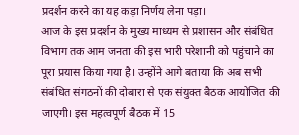प्रदर्शन करने का यह कड़ा निर्णय लेना पड़ा।
आज के इस प्रदर्शन के मुख्य माध्यम से प्रशासन और संबंधित विभाग तक आम जनता की इस भारी परेशानी को पहुंचाने का पूरा प्रयास किया गया है। उन्होंने आगे बताया कि अब सभी संबंधित संगठनों की दोबारा से एक संयुक्त बैठक आयोजित की जाएगी। इस महत्वपूर्ण बैठक में 15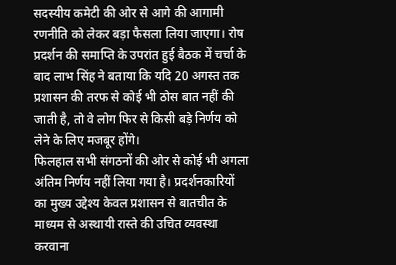सदस्यीय कमेटी की ओर से आगे की आगामी रणनीति को लेकर बड़ा फैसला लिया जाएगा। रोष प्रदर्शन की समाप्ति के उपरांत हुई बैठक में चर्चा के बाद लाभ सिंह ने बताया कि यदि 20 अगस्त तक प्रशासन की तरफ से कोई भी ठोस बात नहीं की जाती है, तो वे लोग फिर से किसी बड़े निर्णय को लेने के लिए मजबूर होंगे।
फिलहाल सभी संगठनों की ओर से कोई भी अगला अंतिम निर्णय नहीं लिया गया है। प्रदर्शनकारियों का मुख्य उद्देश्य केवल प्रशासन से बातचीत के माध्यम से अस्थायी रास्ते की उचित व्यवस्था करवाना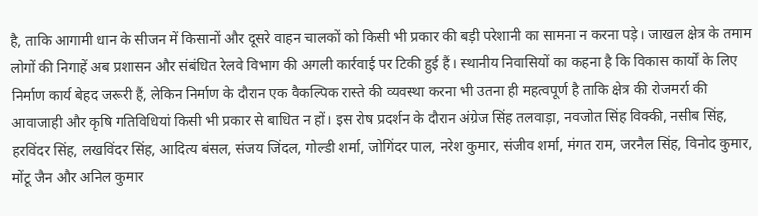है, ताकि आगामी धान के सीजन में किसानों और दूसरे वाहन चालकों को किसी भी प्रकार की बड़ी परेशानी का सामना न करना पड़े। जाखल क्षेत्र के तमाम लोगों की निगाहें अब प्रशासन और संबंधित रेलवे विभाग की अगली कार्रवाई पर टिकी हुई हैं। स्थानीय निवासियों का कहना है कि विकास कार्यों के लिए निर्माण कार्य बेहद जरूरी हैं, लेकिन निर्माण के दौरान एक वैकल्पिक रास्ते की व्यवस्था करना भी उतना ही महत्वपूर्ण है ताकि क्षेत्र की रोजमर्रा की आवाजाही और कृषि गतिविधियां किसी भी प्रकार से बाधित न हों। इस रोष प्रदर्शन के दौरान अंग्रेज सिंह तलवाड़ा, नवजोत सिंह विक्की, नसीब सिंह, हरविंदर सिंह, लखविंदर सिंह, आदित्य बंसल, संजय जिंदल, गोल्डी शर्मा, जोगिंदर पाल, नरेश कुमार, संजीव शर्मा, मंगत राम, जरनैल सिंह, विनोद कुमार, मोंटू जैन और अनिल कुमार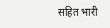सहित भारी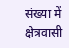संख्या में क्षेत्रवासी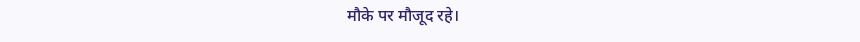मौके पर मौजूद रहे।